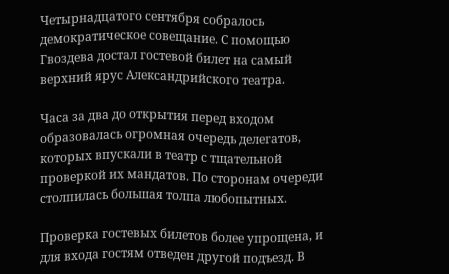Четырнадцатого сентября собралось демократическое совещание. С помощью Гвоздева достал гостевой билет на самый верхний ярус Александрийского театра.

Часа за два до открытия перед входом образовалась огромная очередь делегатов, которых впускали в театр с тщательной проверкой их мандатов. По сторонам очереди столпилась большая толпа любопытных.

Проверка гостевых билетов более упрощена, и для входа гостям отведен другой подъезд. В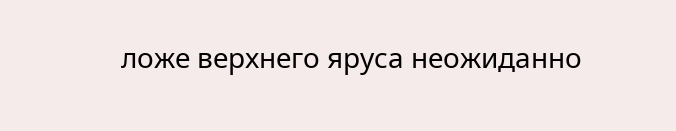ложе верхнего яруса неожиданно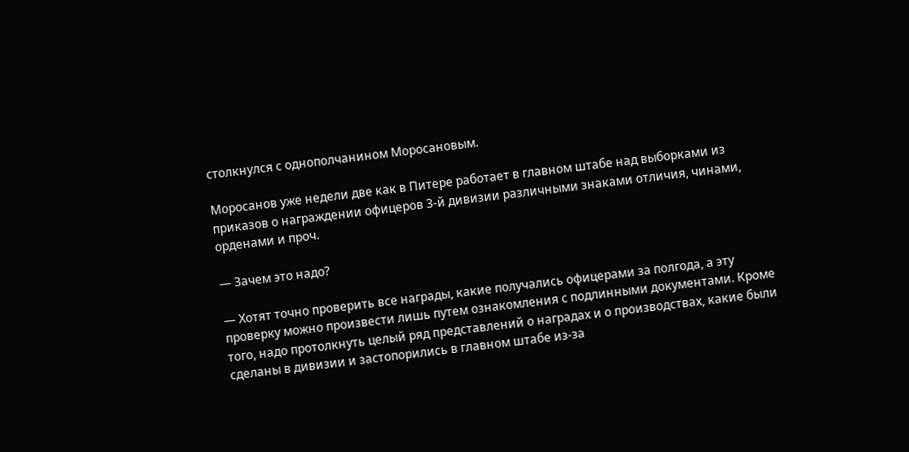столкнулся с однополчанином Моросановым.

Моросанов уже недели две как в Питере работает в главном штабе над выборками из приказов о награждении офицеров 3-й дивизии различными знаками отличия, чинами, орденами и проч.

— Зачем это надо?

— Хотят точно проверить все награды, какие получались офицерами за полгода, а эту проверку можно произвести лишь путем ознакомления с подлинными документами. Кроме того, надо протолкнуть целый ряд представлений о наградах и о производствах, какие были сделаны в дивизии и застопорились в главном штабе из-за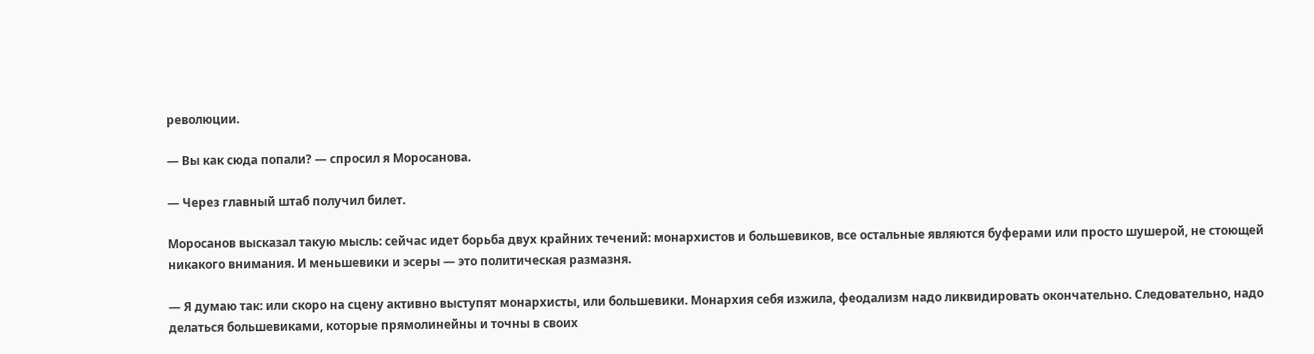революции.

— Вы как сюда попали? — спросил я Моросанова.

— Через главный штаб получил билет.

Моросанов высказал такую мысль: сейчас идет борьба двух крайних течений: монархистов и большевиков, все остальные являются буферами или просто шушерой, не стоющей никакого внимания. И меньшевики и эсеры — это политическая размазня.

— Я думаю так: или скоро на сцену активно выступят монархисты, или большевики. Монархия себя изжила, феодализм надо ликвидировать окончательно. Следовательно, надо делаться большевиками, которые прямолинейны и точны в своих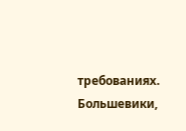требованиях. Большевики,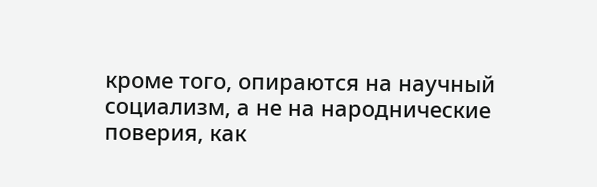кроме того, опираются на научный социализм, а не на народнические поверия, как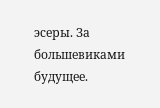эсеры. За большевиками будущее.